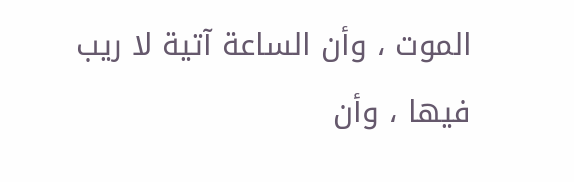الموت ، وأن الساعة آتية لا ريب فيها ، وأن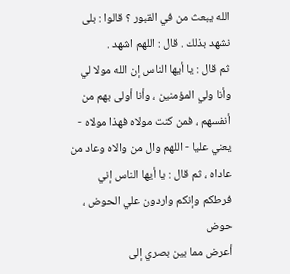الله يبعث من في القبور ؟ قالوا : بلى
نشهد بذلك . قال : اللهم اشهد .
ثم قال : يا أيها الناس إن الله مولا لي وأنا ولي المؤمنين ، وأنا أولى بهم من
أنفسهم ، فمن كنت مولاه فهذا مولاه - يعني عليا - اللهم وال من والاه وعاد من
عاداه ، ثم قال : يا أيها الناس إني فرطكم وإنكم واردون علي الحوض ، حوض
أعرض مما بين بصري إلى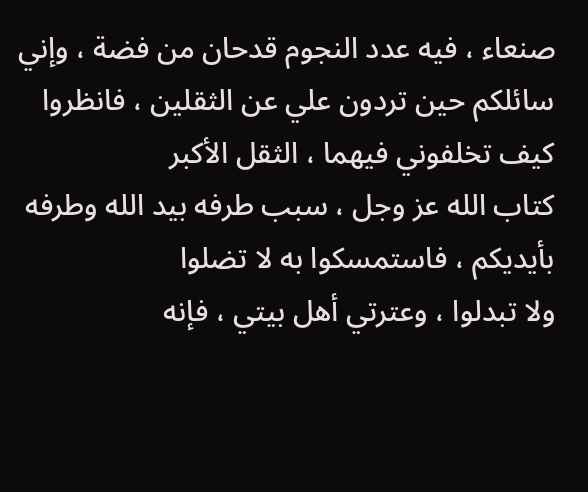صنعاء ، فيه عدد النجوم قدحان من فضة ، وإني
سائلكم حين تردون علي عن الثقلين ، فانظروا كيف تخلفوني فيهما ، الثقل الأكبر
كتاب الله عز وجل ، سبب طرفه بيد الله وطرفه بأيديكم ، فاستمسكوا به لا تضلوا
ولا تبدلوا ، وعترتي أهل بيتي ، فإنه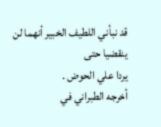قد نبأني اللطيف الخبير أنهما لن ينقضيا حتى
يردا علي الحوض .
أخرجه الطبراني في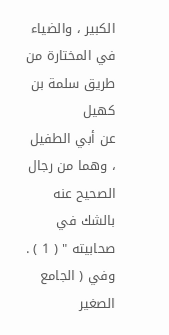الكبير ، والضياء في المختارة من طريق سلمة بن كهيل
عن أبي الطفيل ، وهما من رجال الصحيح عنه بالشك في صحابيته " ( 1 ) .
وفي ( الجامع الصغير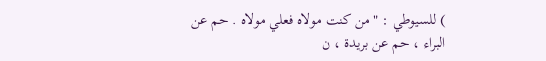) للسيوطي : " من كنت مولاه فعلي مولاه . حم عن
البراء ، حم عن بريدة ، ن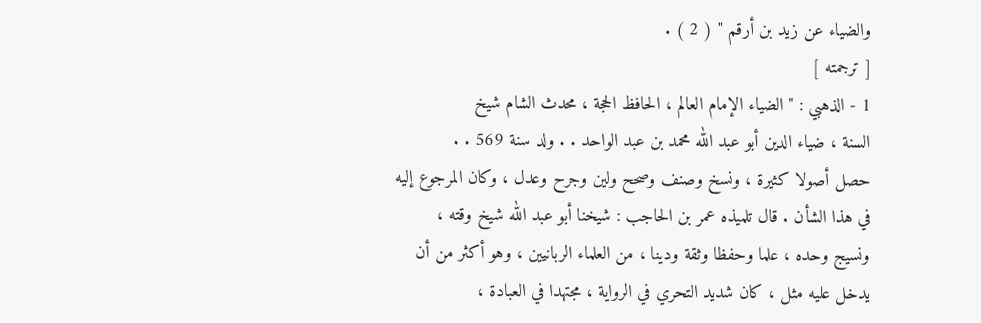والضياء عن زيد بن أرقم " ( 2 ) .
[ ترجمته ]
1 - الذهبي : " الضياء الإمام العالم ، الحافظ الحجة ، محدث الشام شيخ
السنة ، ضياء الدين أبو عبد الله محمد بن عبد الواحد . . ولد سنة 569 . .
حصل أصولا كثيرة ، ونسخ وصنف وصحح ولين وجرح وعدل ، وكان المرجوع إليه
في هذا الشأن . قال تلميذه عمر بن الحاجب : شيخنا أبو عبد الله شيخ وقته ،
ونسيج وحده ، علما وحفظا وثقة ودينا ، من العلماء الربانيين ، وهو أكثر من أن
يدخل عليه مثل ، كان شديد التحري في الرواية ، مجتهدا في العبادة ،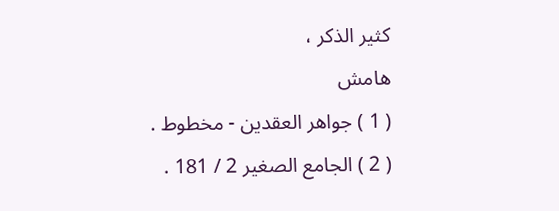كثير الذكر ،
هامش
( 1 ) جواهر العقدين - مخطوط .
( 2 ) الجامع الصغير 2 / 181 .